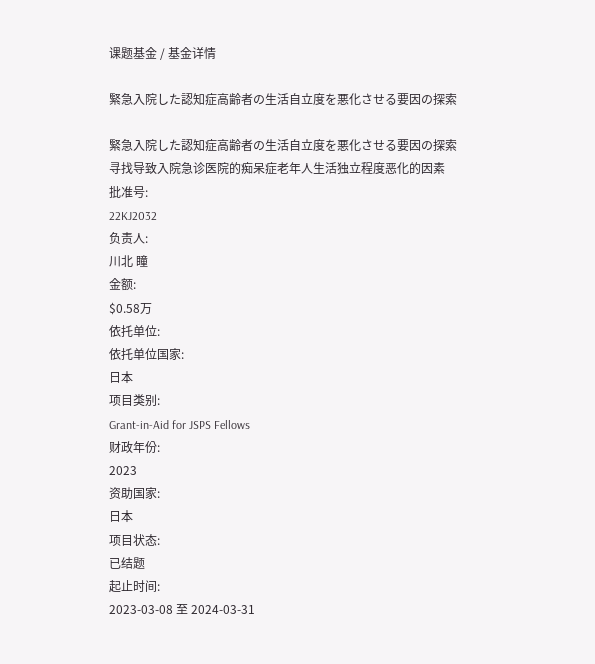课题基金 / 基金详情

緊急入院した認知症高齢者の生活自立度を悪化させる要因の探索

緊急入院した認知症高齢者の生活自立度を悪化させる要因の探索
寻找导致入院急诊医院的痴呆症老年人生活独立程度恶化的因素
批准号:
22KJ2032
负责人:
川北 瞳
金额:
$0.58万
依托单位:
依托单位国家:
日本
项目类别:
Grant-in-Aid for JSPS Fellows
财政年份:
2023
资助国家:
日本
项目状态:
已结题
起止时间:
2023-03-08 至 2024-03-31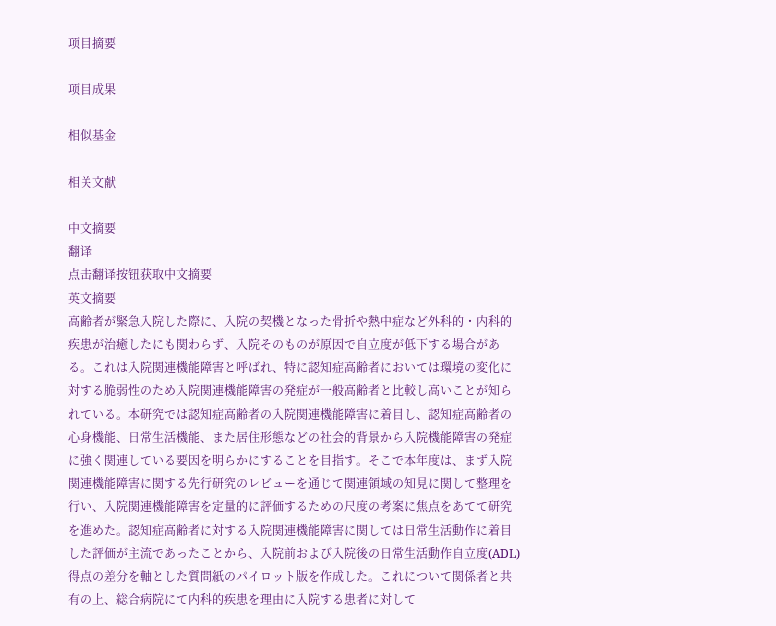项目摘要

项目成果

相似基金

相关文献

中文摘要
翻译
点击翻译按钮获取中文摘要
英文摘要
高齢者が緊急入院した際に、入院の契機となった骨折や熱中症など外科的・内科的疾患が治癒したにも関わらず、入院そのものが原因で自立度が低下する場合がある。これは入院関連機能障害と呼ばれ、特に認知症高齢者においては環境の変化に対する脆弱性のため入院関連機能障害の発症が一般高齢者と比較し高いことが知られている。本研究では認知症高齢者の入院関連機能障害に着目し、認知症高齢者の心身機能、日常生活機能、また居住形態などの社会的背景から入院機能障害の発症に強く関連している要因を明らかにすることを目指す。そこで本年度は、まず入院関連機能障害に関する先行研究のレビューを通じて関連領域の知見に関して整理を行い、入院関連機能障害を定量的に評価するための尺度の考案に焦点をあてて研究を進めた。認知症高齢者に対する入院関連機能障害に関しては日常生活動作に着目した評価が主流であったことから、入院前および入院後の日常生活動作自立度(ADL)得点の差分を軸とした質問紙のパイロット版を作成した。これについて関係者と共有の上、総合病院にて内科的疾患を理由に入院する患者に対して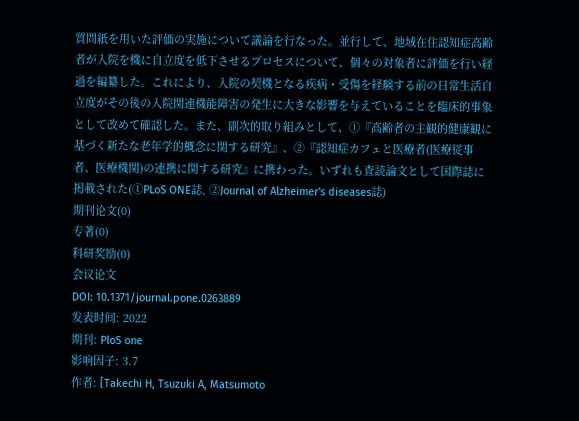質問紙を用いた評価の実施について議論を行なった。並行して、地域在住認知症高齢者が入院を機に自立度を低下させるプロセスについて、個々の対象者に評価を行い経過を編纂した。これにより、入院の契機となる疾病・受傷を経験する前の日常生活自立度がその後の入院関連機能障害の発生に大きな影響を与えていることを臨床的事象として改めて確認した。また、副次的取り組みとして、①『高齢者の主観的健康観に基づく新たな老年学的概念に関する研究』、②『認知症カフェと医療者(医療従事者、医療機関)の連携に関する研究』に携わった。いずれも査読論文として国際誌に掲載された(①PLoS ONE誌, ②Journal of Alzheimer's diseases誌)
期刊论文(0)
专著(0)
科研奖励(0)
会议论文
DOI: 10.1371/journal.pone.0263889
发表时间: 2022
期刊: PloS one
影响因子: 3.7
作者: [Takechi H, Tsuzuki A, Matsumoto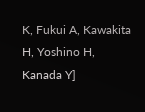K, Fukui A, Kawakita H, Yoshino H, Kanada Y]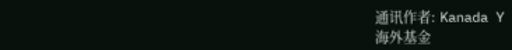通讯作者: Kanada Y
海外基金